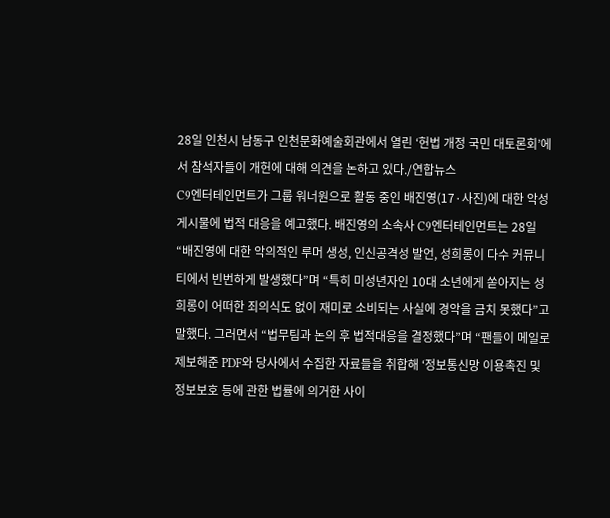28일 인천시 남동구 인천문화예술회관에서 열린 ‘헌법 개정 국민 대토론회’에서 참석자들이 개헌에 대해 의견을 논하고 있다./연합뉴스
C9엔터테인먼트가 그룹 워너원으로 활동 중인 배진영(17·사진)에 대한 악성 게시물에 법적 대응을 예고했다. 배진영의 소속사 C9엔터테인먼트는 28일 “배진영에 대한 악의적인 루머 생성, 인신공격성 발언, 성희롱이 다수 커뮤니티에서 빈번하게 발생했다”며 “특히 미성년자인 10대 소년에게 쏟아지는 성희롱이 어떠한 죄의식도 없이 재미로 소비되는 사실에 경악을 금치 못했다”고 말했다. 그러면서 “법무팀과 논의 후 법적대응을 결정했다”며 “팬들이 메일로 제보해준 PDF와 당사에서 수집한 자료들을 취합해 ‘정보통신망 이용촉진 및 정보보호 등에 관한 법률에 의거한 사이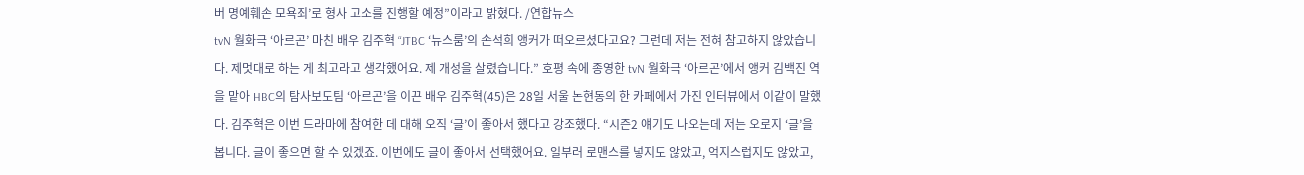버 명예훼손 모욕죄’로 형사 고소를 진행할 예정”이라고 밝혔다. /연합뉴스
tvN 월화극 ‘아르곤’ 마친 배우 김주혁 “JTBC ‘뉴스룸’의 손석희 앵커가 떠오르셨다고요? 그런데 저는 전혀 참고하지 않았습니다. 제멋대로 하는 게 최고라고 생각했어요. 제 개성을 살렸습니다.” 호평 속에 종영한 tvN 월화극 ‘아르곤’에서 앵커 김백진 역을 맡아 HBC의 탐사보도팀 ‘아르곤’을 이끈 배우 김주혁(45)은 28일 서울 논현동의 한 카페에서 가진 인터뷰에서 이같이 말했다. 김주혁은 이번 드라마에 참여한 데 대해 오직 ‘글’이 좋아서 했다고 강조했다. “시즌2 얘기도 나오는데 저는 오로지 ‘글’을 봅니다. 글이 좋으면 할 수 있겠죠. 이번에도 글이 좋아서 선택했어요. 일부러 로맨스를 넣지도 않았고, 억지스럽지도 않았고,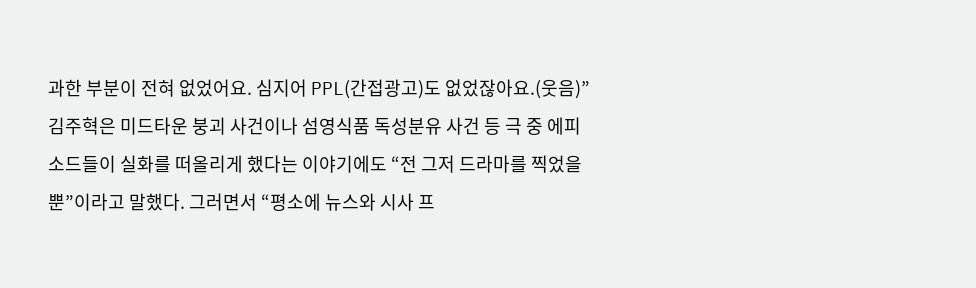과한 부분이 전혀 없었어요. 심지어 PPL(간접광고)도 없었잖아요.(웃음)” 김주혁은 미드타운 붕괴 사건이나 섬영식품 독성분유 사건 등 극 중 에피소드들이 실화를 떠올리게 했다는 이야기에도 “전 그저 드라마를 찍었을 뿐”이라고 말했다. 그러면서 “평소에 뉴스와 시사 프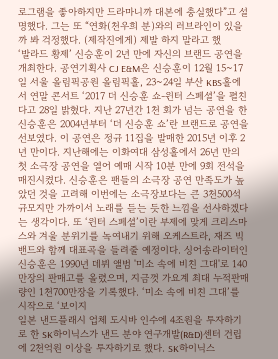로그램을 좋아하지만 드라마니까 대본에 충실했다”고 설명했다. 그는 또 “연화(천우희 분)와의 러브라인이 있을까 봐 걱정했다. (제작진에게) 제발 하지 말라고 했
‘발라드 황제’ 신승훈이 2년 만에 자신의 브랜드 공연을 개최한다. 공연기획사 CJ E&M은 신승훈이 12월 15~17일 서울 올림픽공원 올림픽홀, 23~24일 부산 KBS홀에서 연말 콘서트 ‘2017 더 신승훈 쇼-윈터 스페셜’을 펼친다고 28일 밝혔다. 지난 27년간 1천 회가 넘는 공연을 한 신승훈은 2004년부터 ‘더 신승훈 쇼’란 브랜드로 공연을 선보였다. 이 공연은 정규 11집을 발매한 2015년 이후 2년 만이다. 지난해에는 이화여대 삼성홀에서 26년 만의 첫 소극장 공연을 열어 예매 시작 10분 만에 9회 전석을 매진시켰다. 신승훈은 팬들의 소극장 공연 만족도가 높았던 것을 고려해 이번에는 소극장보다는 큰 3천500석 규모지만 가까이서 노래를 듣는 듯한 느낌을 선사하겠다는 생각이다. 또 ‘윈터 스페셜’이란 부제에 맞게 크리스마스와 겨울 분위기를 녹여내기 위해 오케스트라, 재즈 빅밴드와 함께 대표곡을 들려줄 예정이다. 싱어송라이터인 신승훈은 1990년 데뷔 앨범 '미소 속에 비친 그대'로 140만장의 판매고를 올렸으며, 지금껏 가요계 최대 누적판매량인 1천700만장을 기록했다. ‘미소 속에 비친 그대’를 시작으로 ‘보이지
일본 낸드플래시 업체 도시바 인수에 4조원을 투자하기로 한 SK하이닉스가 낸드 분야 연구개발(R&D)센터 건립에 2천억원 이상을 투자하기로 했다. SK하이닉스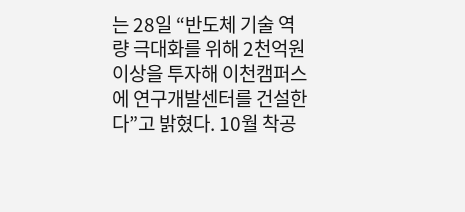는 28일 “반도체 기술 역량 극대화를 위해 2천억원 이상을 투자해 이천캠퍼스에 연구개발센터를 건설한다”고 밝혔다. 10월 착공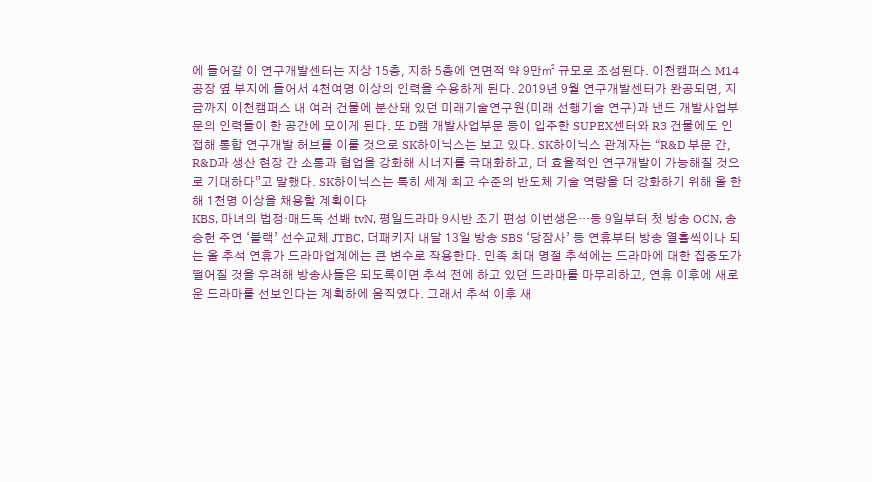에 들어갈 이 연구개발센터는 지상 15층, 지하 5층에 연면적 약 9만㎡ 규모로 조성된다. 이천캠퍼스 M14 공장 옆 부지에 들어서 4천여명 이상의 인력을 수용하게 된다. 2019년 9월 연구개발센터가 완공되면, 지금까지 이천캠퍼스 내 여러 건물에 분산돼 있던 미래기술연구원(미래 선행기술 연구)과 낸드 개발사업부문의 인력들이 한 공간에 모이게 된다. 또 D램 개발사업부문 등이 입주한 SUPEX센터와 R3 건물에도 인접해 통합 연구개발 허브를 이룰 것으로 SK하이닉스는 보고 있다. SK하이닉스 관계자는 “R&D 부문 간, R&D과 생산 현장 간 소통과 협업을 강화해 시너지를 극대화하고, 더 효율적인 연구개발이 가능해질 것으로 기대하다”고 말했다. SK하이닉스는 특히 세계 최고 수준의 반도체 기술 역량을 더 강화하기 위해 올 한 해 1천명 이상을 채용할 계획이다
KBS, 마녀의 법정·매드독 선봬 tvN, 평일드라마 9시반 조기 편성 이번생은…등 9일부터 첫 방송 OCN, 송승헌 주연 ‘블랙’ 선수교체 JTBC, 더패키지 내달 13일 방송 SBS ‘당잠사’ 등 연휴부터 방송 열흘씩이나 되는 올 추석 연휴가 드라마업계에는 큰 변수로 작용한다. 민족 최대 명절 추석에는 드라마에 대한 집중도가 떨어질 것을 우려해 방송사들은 되도록이면 추석 전에 하고 있던 드라마를 마무리하고, 연휴 이후에 새로운 드라마를 선보인다는 계획하에 움직였다. 그래서 추석 이후 새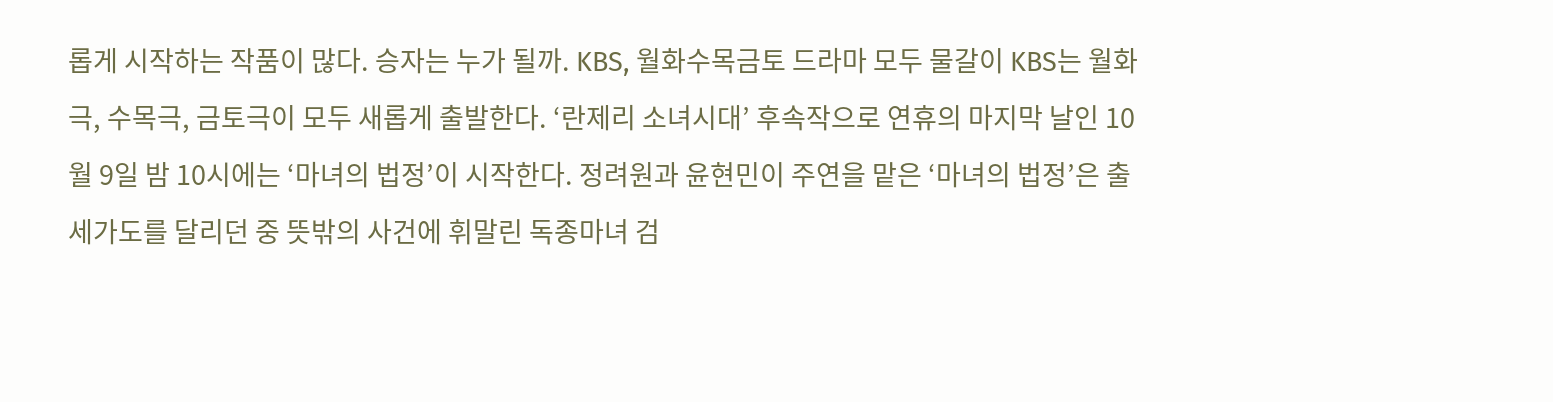롭게 시작하는 작품이 많다. 승자는 누가 될까. KBS, 월화수목금토 드라마 모두 물갈이 KBS는 월화극, 수목극, 금토극이 모두 새롭게 출발한다. ‘란제리 소녀시대’ 후속작으로 연휴의 마지막 날인 10월 9일 밤 10시에는 ‘마녀의 법정’이 시작한다. 정려원과 윤현민이 주연을 맡은 ‘마녀의 법정’은 출세가도를 달리던 중 뜻밖의 사건에 휘말린 독종마녀 검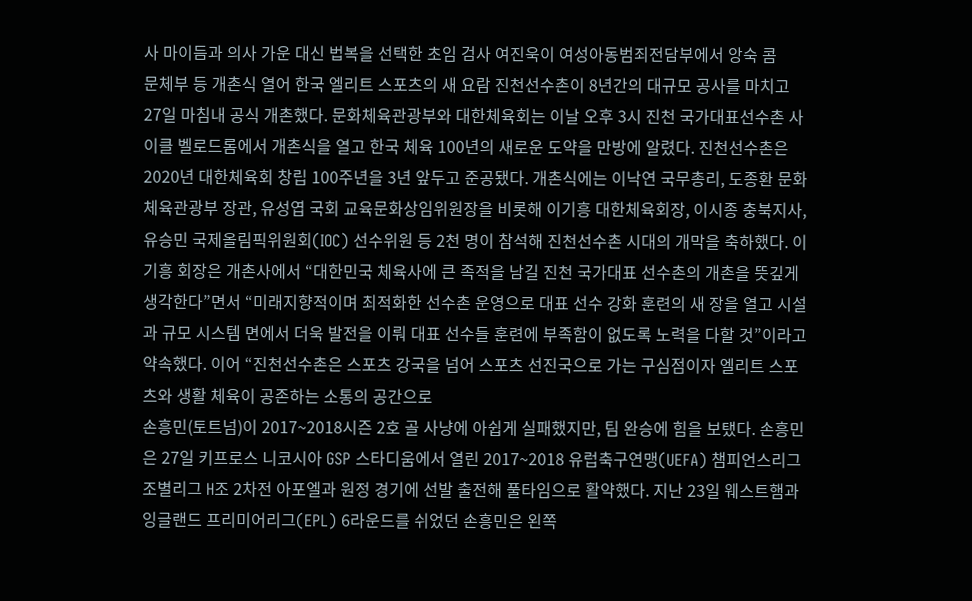사 마이듬과 의사 가운 대신 법복을 선택한 초임 검사 여진욱이 여성아동범죄전담부에서 앙숙 콤
문체부 등 개촌식 열어 한국 엘리트 스포츠의 새 요람 진천선수촌이 8년간의 대규모 공사를 마치고 27일 마침내 공식 개촌했다. 문화체육관광부와 대한체육회는 이날 오후 3시 진천 국가대표선수촌 사이클 벨로드롬에서 개촌식을 열고 한국 체육 100년의 새로운 도약을 만방에 알렸다. 진천선수촌은 2020년 대한체육회 창립 100주년을 3년 앞두고 준공됐다. 개촌식에는 이낙연 국무총리, 도종환 문화체육관광부 장관, 유성엽 국회 교육문화상임위원장을 비롯해 이기흥 대한체육회장, 이시종 충북지사, 유승민 국제올림픽위원회(IOC) 선수위원 등 2천 명이 참석해 진천선수촌 시대의 개막을 축하했다. 이기흥 회장은 개촌사에서 “대한민국 체육사에 큰 족적을 남길 진천 국가대표 선수촌의 개촌을 뜻깊게 생각한다”면서 “미래지향적이며 최적화한 선수촌 운영으로 대표 선수 강화 훈련의 새 장을 열고 시설과 규모 시스템 면에서 더욱 발전을 이뤄 대표 선수들 훈련에 부족함이 없도록 노력을 다할 것”이라고 약속했다. 이어 “진천선수촌은 스포츠 강국을 넘어 스포츠 선진국으로 가는 구심점이자 엘리트 스포츠와 생활 체육이 공존하는 소통의 공간으로
손흥민(토트넘)이 2017~2018시즌 2호 골 사냥에 아쉽게 실패했지만, 팀 완승에 힘을 보탰다. 손흥민은 27일 키프로스 니코시아 GSP 스타디움에서 열린 2017~2018 유럽축구연맹(UEFA) 챔피언스리그 조별리그 H조 2차전 아포엘과 원정 경기에 선발 출전해 풀타임으로 활약했다. 지난 23일 웨스트햄과 잉글랜드 프리미어리그(EPL) 6라운드를 쉬었던 손흥민은 왼쪽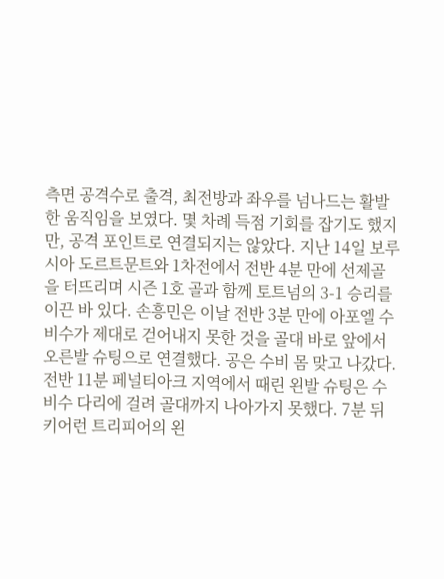측면 공격수로 출격, 최전방과 좌우를 넘나드는 활발한 움직임을 보였다. 몇 차례 득점 기회를 잡기도 했지만, 공격 포인트로 연결되지는 않았다. 지난 14일 보루시아 도르트문트와 1차전에서 전반 4분 만에 선제골을 터뜨리며 시즌 1호 골과 함께 토트넘의 3-1 승리를 이끈 바 있다. 손흥민은 이날 전반 3분 만에 아포엘 수비수가 제대로 걷어내지 못한 것을 골대 바로 앞에서 오른발 슈팅으로 연결했다. 공은 수비 몸 맞고 나갔다. 전반 11분 페널티아크 지역에서 때린 왼발 슈팅은 수비수 다리에 걸려 골대까지 나아가지 못했다. 7분 뒤 키어런 트리피어의 왼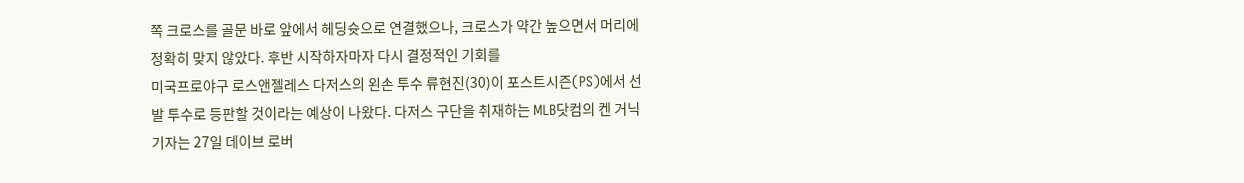쪽 크로스를 골문 바로 앞에서 헤딩슛으로 연결했으나, 크로스가 약간 높으면서 머리에 정확히 맞지 않았다. 후반 시작하자마자 다시 결정적인 기회를
미국프로야구 로스앤젤레스 다저스의 왼손 투수 류현진(30)이 포스트시즌(PS)에서 선발 투수로 등판할 것이라는 예상이 나왔다. 다저스 구단을 취재하는 MLB닷컴의 켄 거닉 기자는 27일 데이브 로버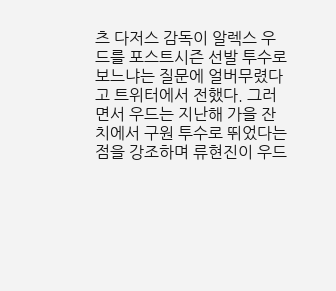츠 다저스 감독이 알렉스 우드를 포스트시즌 선발 투수로 보느냐는 질문에 얼버무렸다고 트위터에서 전했다. 그러면서 우드는 지난해 가을 잔치에서 구원 투수로 뛰었다는 점을 강조하며 류현진이 우드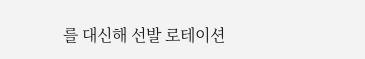를 대신해 선발 로테이션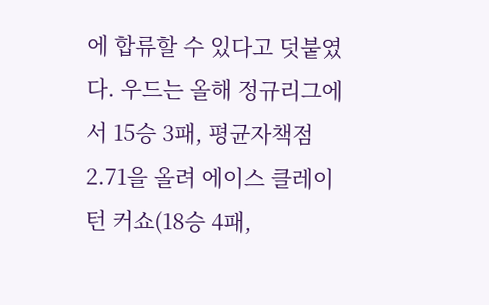에 합류할 수 있다고 덧붙였다. 우드는 올해 정규리그에서 15승 3패, 평균자책점 2.71을 올려 에이스 클레이턴 커쇼(18승 4패,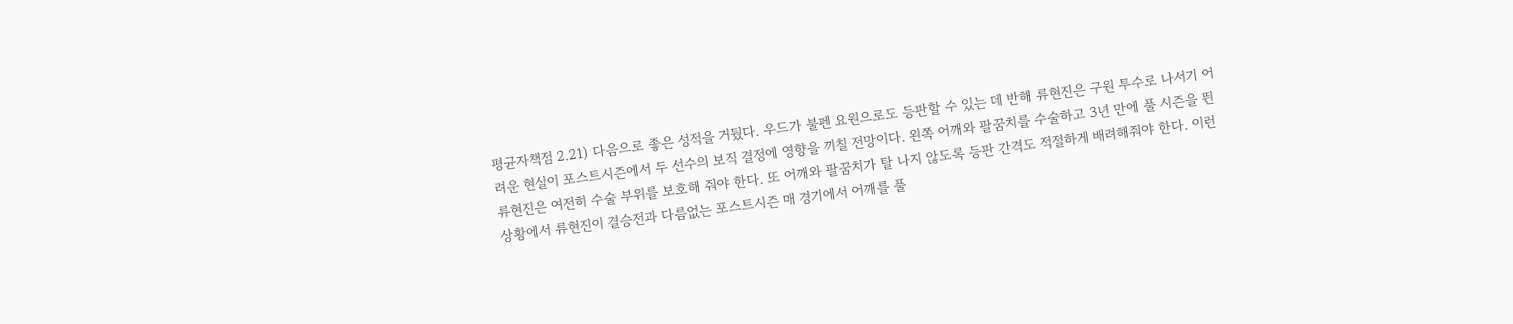평균자책점 2.21) 다음으로 좋은 성적을 거뒀다. 우드가 불펜 요원으로도 등판할 수 있는 데 반해 류현진은 구원 투수로 나서기 어려운 현실이 포스트시즌에서 두 선수의 보직 결정에 영향을 끼칠 전망이다. 왼쪽 어깨와 팔꿈치를 수술하고 3년 만에 풀 시즌을 뛴 류현진은 여전히 수술 부위를 보호해 줘야 한다. 또 어깨와 팔꿈치가 탈 나지 않도록 등판 간격도 적절하게 배려해줘야 한다. 이런 상황에서 류현진이 결승전과 다름없는 포스트시즌 매 경기에서 어깨를 풀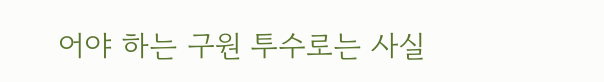어야 하는 구원 투수로는 사실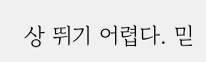상 뛰기 어렵다. 믿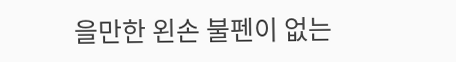을만한 왼손 불펜이 없는